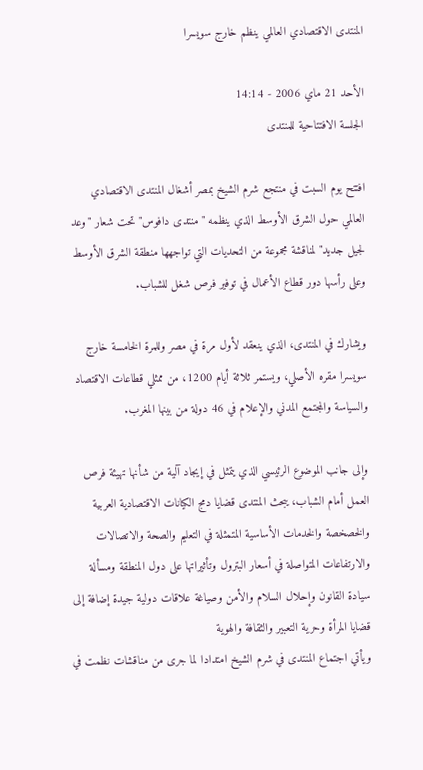المنتدى الاقتصادي العالمي ينظم خارج سويسرا

الأحد 21 ماي 2006 - 14:14
الجلسة الافتتاحية للمنتدى

افتتح يوم السبت في منتجع شرم الشيخ بمصر أشغال المنتدى الاقتصادي العالمي حول الشرق الأوسط الذي ينظمه "منتدى دافوس" تحت شعار "وعد لجيل جديد" لمناقشة مجموعة من التحديات التي تواجهها منطقة الشرق الأوسط وعلى رأسها دور قطاع الأعمال في توفير فرص شغل للشباب.

ويشارك في المنتدى، الذي ينعقد لأول مرة في مصر وللمرة الخامسة خارج سويسرا مقره الأصلي، ويستمر ثلاثة أيام 1200، من ممثلي قطاعات الاقتصاد والسياسة والمجتمع المدني والإعلام في 46 دولة من بينها المغرب.

وإلى جانب الموضوع الرئيسي الذي يتمثل في إيجاد آلية من شأنها تهيئة فرص العمل أمام الشباب، يبحث المنتدى قضايا دمج الكيانات الاقتصادية العربية والخصخصة والخدمات الأساسية المتمثلة في التعليم والصحة والاتصالات والارتفاعات المتواصلة في أسعار البترول وتأثيراتها على دول المنطقة ومسألة سيادة القانون وإحلال السلام والأمن وصياغة علاقات دولية جيدة إضافة إلى قضايا المرأة وحرية التعبير والثقافة والهوية
ويأتي اجتماع المنتدى في شرم الشيخ امتدادا لما جرى من مناقشات نظمت في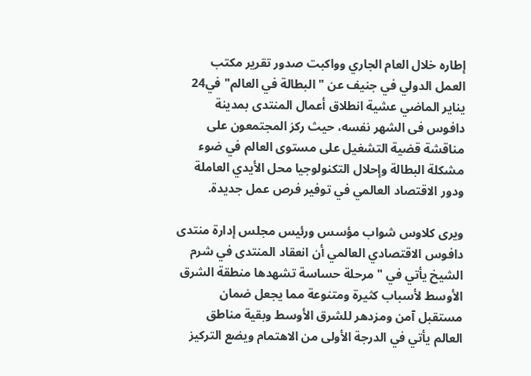إطاره خلال العام الجاري وواكبت صدور تقرير مكتب العمل الدولي في جنيف عن "البطالة في العالم" في24 يناير الماضي عشية انطلاق أعمال المنتدى بمدينة دافوس فى الشهر نفسه، حيث ركز المجتمعون على مناقشة قضية التشغيل على مستوى العالم في ضوء مشكلة البطالة وإحلال التكنولوجيا محل الأيدي العاملة ودور الاقتصاد العالمي في توفير فرص عمل جديدة.

ويرى كلاوس شواب مؤسس ورئيس مجلس إدارة منتدى دافوس الاقتصادي العالمي أن انعقاد المنتدى في شرم الشيخ يأتي في "مرحلة حساسة تشهدها منطقة الشرق الأوسط لأسباب كثيرة ومتنوعة مما يجعل ضمان مستقبل آمن ومزدهر للشرق الأوسط وبقية مناطق العالم يأتي في الدرجة الأولى من الاهتمام ويضع التركيز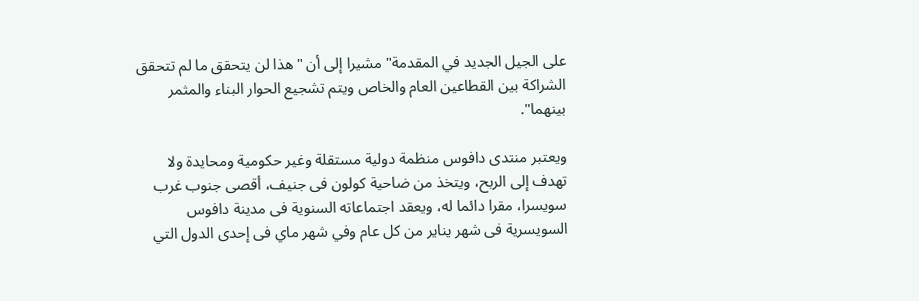على الجيل الجديد في المقدمة" مشيرا إلى أن "هذا لن يتحقق ما لم تتحقق الشراكة بين القطاعين العام والخاص ويتم تشجيع الحوار البناء والمثمر بينهما".

ويعتبر منتدى دافوس منظمة دولية مستقلة وغير حكومية ومحايدة ولا تهدف إلى الربح، ويتخذ من ضاحية كولون فى جنيف، أقصى جنوب غرب سويسرا، مقرا دائما له، ويعقد اجتماعاته السنوية فى مدينة دافوس السويسرية فى شهر يناير من كل عام وفي شهر ماي فى إحدى الدول التي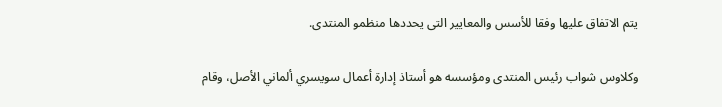يتم الاتفاق عليها وفقا للأسس والمعايير التى يحددها منظمو المنتدى.

وكلاوس شواب رئيس المنتدى ومؤسسه هو أستاذ إدارة أعمال سويسري ألماني الأصل، وقام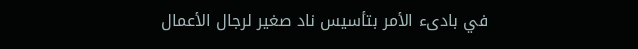في بادىء الأمر بتأسيس ناد صغير لرجال الأعمال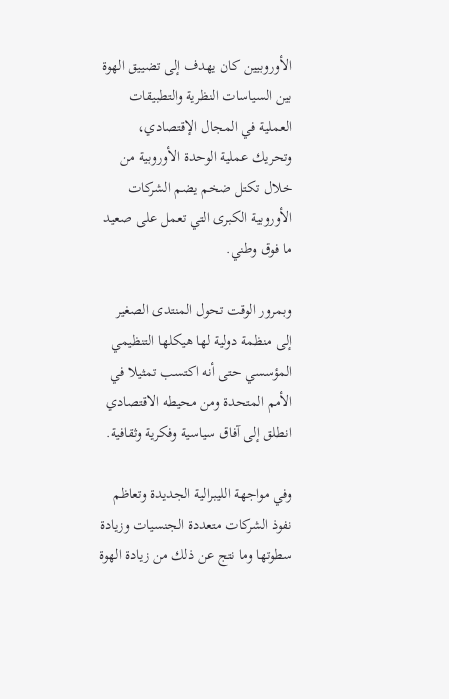الأوروبيين كان يهدف إلى تضييق الهوة بين السياسات النظرية والتطبيقات العملية في المجال الإقتصادي، وتحريك عملية الوحدة الأوروبية من خلال تكتل ضخم يضم الشركات الأوروبية الكبرى التي تعمل على صعيد ما فوق وطني.

وبمرور الوقت تحول المنتدى الصغير إلى منظمة دولية لها هيكلها التنظيمي المؤسسي حتى أنه اكتسب تمثيلا في الأمم المتحدة ومن محيطه الاقتصادي انطلق إلى آفاق سياسية وفكرية وثقافية.

وفي مواجهة الليبرالية الجديدة وتعاظم نفوذ الشركات متعددة الجنسيات وزيادة سطوتها وما نتج عن ذلك من زيادة الهوة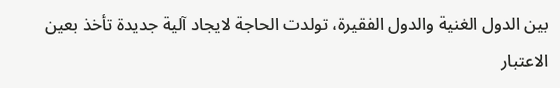بين الدول الغنية والدول الفقيرة، تولدت الحاجة لايجاد آلية جديدة تأخذ بعين الاعتبار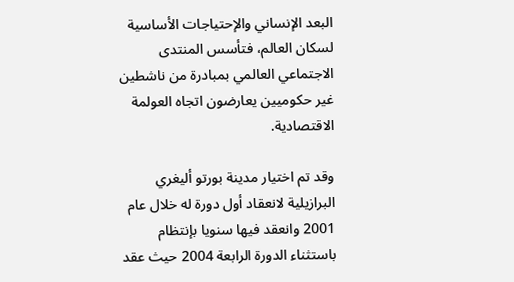البعد الإنساني والإحتياجات الأساسية لسكان العالم، فتأسس المنتدى الاجتماعي العالمي بمبادرة من ناشطين غير حكوميين يعارضون اتجاه العولمة الاقتصادية.

وقد تم اختيار مدينة بورتو أليغري البرازيلية لانعقاد أول دورة له خلال عام 2001 وانعقد فيها سنويا بإنتظام باستثناء الدورة الرابعة 2004 حيث عقد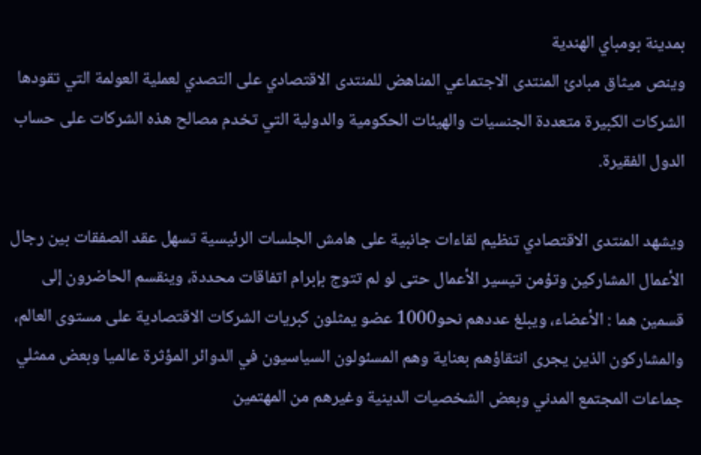بمدينة بومباي الهندية
وينص ميثاق مبادئ المنتدى الاجتماعي المناهض للمنتدى الاقتصادي على التصدي لعملية العولمة التي تقودها الشركات الكبيرة متعددة الجنسيات والهيئات الحكومية والدولية التي تخدم مصالح هذه الشركات على حساب الدول الفقيرة.

ويشهد المنتدى الاقتصادي تنظيم لقاءات جانبية على هامش الجلسات الرئيسية تسهل عقد الصفقات بين رجال الأعمال المشاركين وتؤمن تيسير الأعمال حتى لو لم تتوج بإبرام اتفاقات محددة، وينقسم الحاضرون إلى قسمين هما : الأعضاء، ويبلغ عددهم نحو1000 عضو يمثلون كبريات الشركات الاقتصادية على مستوى العالم، والمشاركون الذين يجرى انتقاؤهم بعناية وهم المسئولون السياسيون في الدوائر المؤثرة عالميا وبعض ممثلي جماعات المجتمع المدني وبعض الشخصيات الدينية وغيرهم من المهتمين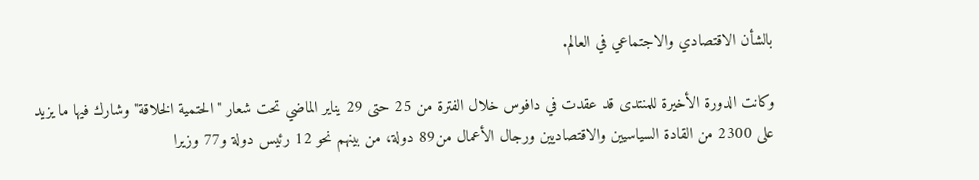بالشأن الاقتصادي والاجتماعي في العالم.

وكانت الدورة الأخيرة للمنتدى قد عقدت في دافوس خلال الفترة من 25 حتى 29 يناير الماضي تحت شعار "الحتمية الخلاقة" وشارك فيها ما يزيد على 2300 من القادة السياسيين والاقتصاديين ورجال الأعمال من89 دولة، من بينهم نحو 12 رئيس دولة و77 وزيرا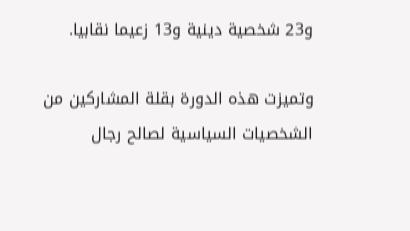و23 شخصية دينية و13 زعيما نقابيا.

وتميزت هذه الدورة بقلة المشاركين من الشخصيات السياسية لصالح رجال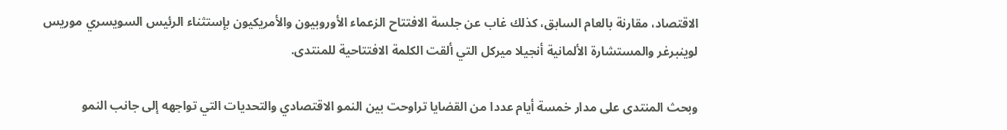الاقتصاد، مقارنة بالعام السابق، كذلك غاب عن جلسة الافتتاح الزعماء الأوروبيون والأمريكيون بإستثناء الرئيس السويسري موريس لوينبرغر والمستشارة الألمانية أنجيلا ميركل التي ألقت الكلمة الافتتاحية للمنتدى.

وبحث المنتدى على مدار خمسة أيام عددا من القضايا تراوحت بين النمو الاقتصادي والتحديات التي تواجهه إلى جانب النمو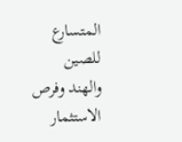المتسارع للصين والهند وفرص الاستثمار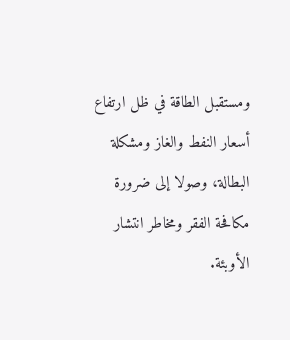ومستقبل الطاقة في ظل ارتفاع أسعار النفط والغاز ومشكلة البطالة، وصولا إلى ضرورة مكافحة الفقر ومخاطر انتشار الأوبئة.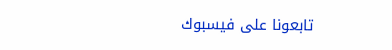تابعونا على فيسبوك